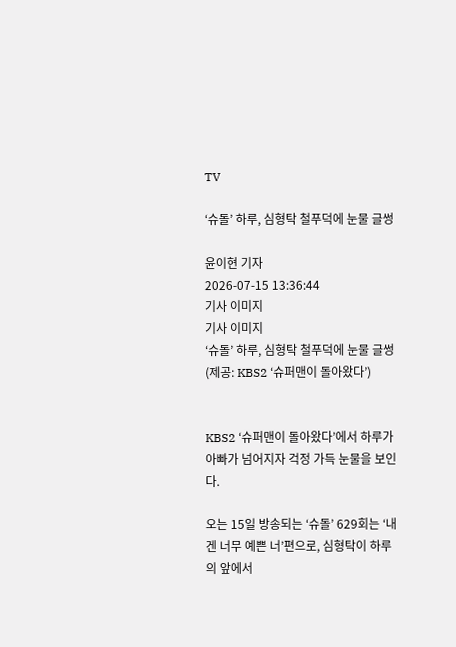TV

‘슈돌’ 하루, 심형탁 철푸덕에 눈물 글썽

윤이현 기자
2026-07-15 13:36:44
기사 이미지
기사 이미지
‘슈돌’ 하루, 심형탁 철푸덕에 눈물 글썽 (제공: KBS2 ‘슈퍼맨이 돌아왔다’)


KBS2 ‘슈퍼맨이 돌아왔다’에서 하루가 아빠가 넘어지자 걱정 가득 눈물을 보인다.

오는 15일 방송되는 ‘슈돌’ 629회는 ‘내겐 너무 예쁜 너’편으로, 심형탁이 하루의 앞에서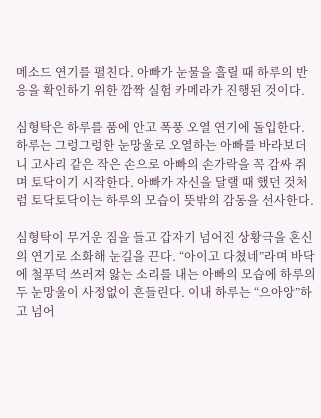메소드 연기를 펼친다. 아빠가 눈물을 흘릴 때 하루의 반응을 확인하기 위한 깜짝 실험 카메라가 진행된 것이다.

심형탁은 하루를 품에 안고 폭풍 오열 연기에 돌입한다. 하루는 그렁그렁한 눈망울로 오열하는 아빠를 바라보더니 고사리 같은 작은 손으로 아빠의 손가락을 꼭 감싸 쥐며 토닥이기 시작한다. 아빠가 자신을 달랠 때 했던 것처럼 토닥토닥이는 하루의 모습이 뜻밖의 감동을 선사한다.

심형탁이 무거운 짐을 들고 갑자기 넘어진 상황극을 혼신의 연기로 소화해 눈길을 끈다. “아이고 다쳤네”라며 바닥에 철푸덕 쓰러져 앓는 소리를 내는 아빠의 모습에 하루의 두 눈망울이 사정없이 흔들린다. 이내 하루는 “으아앙”하고 넘어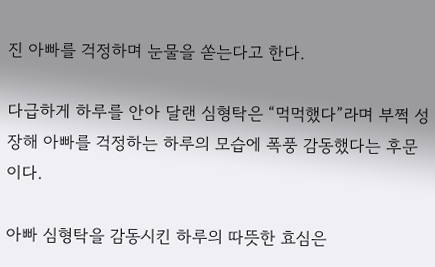진 아빠를 걱정하며 눈물을 쏟는다고 한다.

다급하게 하루를 안아 달랜 심형탁은 “먹먹했다”라며 부쩍 성장해 아빠를 걱정하는 하루의 모습에 폭풍 감동했다는 후문이다.

아빠 심형탁을 감동시킨 하루의 따뜻한 효심은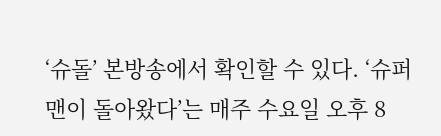‘슈돌’ 본방송에서 확인할 수 있다. ‘슈퍼맨이 돌아왔다’는 매주 수요일 오후 8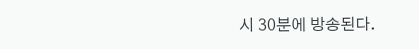시 30분에 방송된다.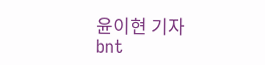윤이현 기자
bnt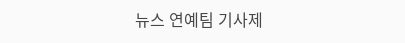뉴스 연예팀 기사제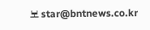보 star@bntnews.co.kr